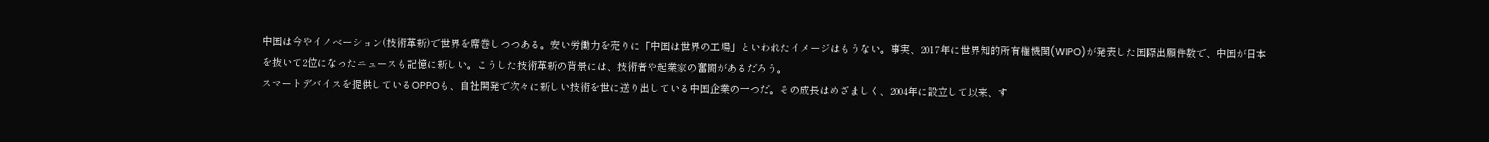中国は今やイノベーション(技術革新)で世界を席巻しつつある。安い労働力を売りに「中国は世界の工場」といわれたイメージはもうない。事実、2017年に世界知的所有権機関(WIPO)が発表した国際出願件数で、中国が日本を抜いて2位になったニュースも記憶に新しい。こうした技術革新の背景には、技術者や起業家の奮闘があるだろう。
スマートデバイスを提供しているOPPOも、自社開発で次々に新しい技術を世に送り出している中国企業の一つだ。その成長はめざましく、2004年に設立して以来、す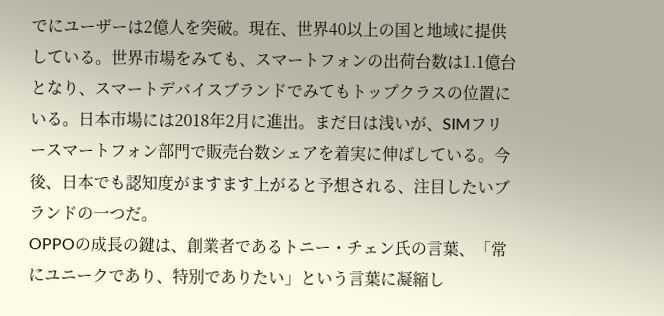でにユーザーは2億人を突破。現在、世界40以上の国と地域に提供している。世界市場をみても、スマートフォンの出荷台数は1.1億台となり、スマートデバイスブランドでみてもトップクラスの位置にいる。日本市場には2018年2月に進出。まだ日は浅いが、SIMフリースマートフォン部門で販売台数シェアを着実に伸ばしている。今後、日本でも認知度がますます上がると予想される、注目したいブランドの一つだ。
OPPOの成長の鍵は、創業者であるトニー・チェン氏の言葉、「常にユニークであり、特別でありたい」という言葉に凝縮し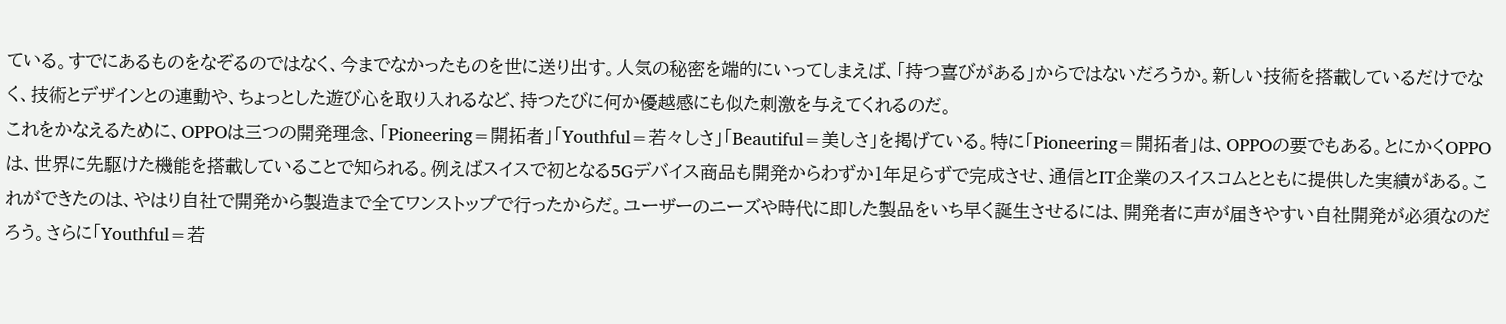ている。すでにあるものをなぞるのではなく、今までなかったものを世に送り出す。人気の秘密を端的にいってしまえば、「持つ喜びがある」からではないだろうか。新しい技術を搭載しているだけでなく、技術とデザインとの連動や、ちょっとした遊び心を取り入れるなど、持つたびに何か優越感にも似た刺激を与えてくれるのだ。
これをかなえるために、OPPOは三つの開発理念、「Pioneering=開拓者」「Youthful=若々しさ」「Beautiful=美しさ」を掲げている。特に「Pioneering=開拓者」は、OPPOの要でもある。とにかくOPPOは、世界に先駆けた機能を搭載していることで知られる。例えばスイスで初となる5Gデバイス商品も開発からわずか1年足らずで完成させ、通信とIT企業のスイスコムとともに提供した実績がある。これができたのは、やはり自社で開発から製造まで全てワンストップで行ったからだ。ユーザーのニーズや時代に即した製品をいち早く誕生させるには、開発者に声が届きやすい自社開発が必須なのだろう。さらに「Youthful=若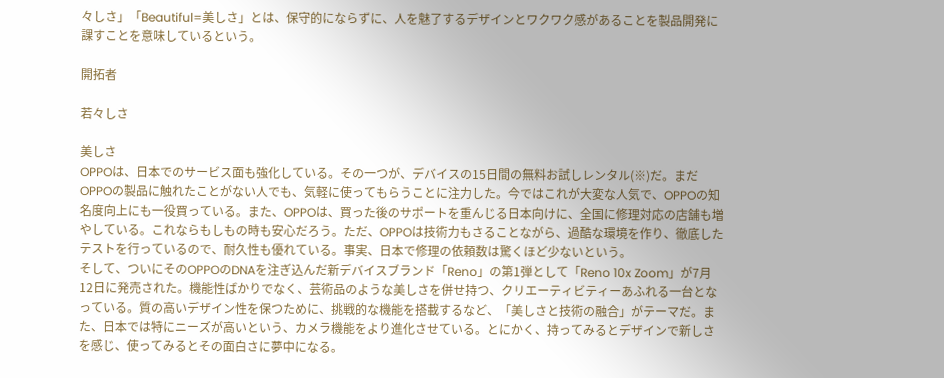々しさ」「Beautiful=美しさ」とは、保守的にならずに、人を魅了するデザインとワクワク感があることを製品開発に課すことを意味しているという。

開拓者

若々しさ

美しさ
OPPOは、日本でのサービス面も強化している。その一つが、デバイスの15日間の無料お試しレンタル(※)だ。まだOPPOの製品に触れたことがない人でも、気軽に使ってもらうことに注力した。今ではこれが大変な人気で、OPPOの知名度向上にも一役買っている。また、OPPOは、買った後のサポートを重んじる日本向けに、全国に修理対応の店舗も増やしている。これならもしもの時も安心だろう。ただ、OPPOは技術力もさることながら、過酷な環境を作り、徹底したテストを行っているので、耐久性も優れている。事実、日本で修理の依頼数は驚くほど少ないという。
そして、ついにそのOPPOのDNAを注ぎ込んだ新デバイスブランド「Reno」の第1弾として「Reno 10x Zoom」が7月12日に発売された。機能性ばかりでなく、芸術品のような美しさを併せ持つ、クリエーティビティーあふれる一台となっている。質の高いデザイン性を保つために、挑戦的な機能を搭載するなど、「美しさと技術の融合」がテーマだ。また、日本では特にニーズが高いという、カメラ機能をより進化させている。とにかく、持ってみるとデザインで新しさを感じ、使ってみるとその面白さに夢中になる。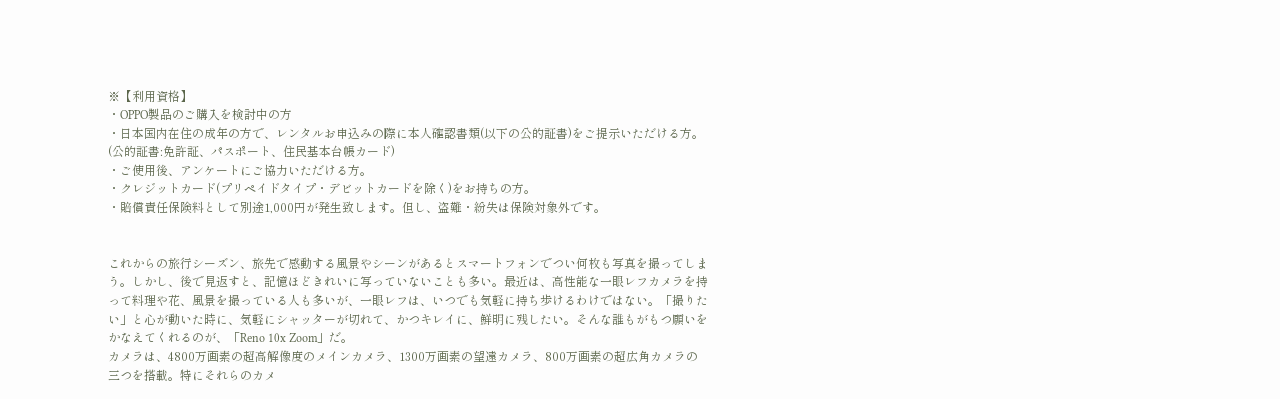※【利用資格】
・OPPO製品のご購入を検討中の方
・日本国内在住の成年の方で、レンタルお申込みの際に本人確認書類(以下の公的証書)をご提示いただける方。
(公的証書:免許証、パスポート、住民基本台帳カード)
・ご使用後、アンケートにご協力いただける方。
・クレジットカード(プリペイドタイプ・デビットカードを除く)をお持ちの方。
・賠償責任保険料として別途1,000円が発生致します。但し、盗難・紛失は保険対象外です。


これからの旅行シーズン、旅先で感動する風景やシーンがあるとスマートフォンでつい何枚も写真を撮ってしまう。しかし、後で見返すと、記憶ほどきれいに写っていないことも多い。最近は、高性能な一眼レフカメラを持って料理や花、風景を撮っている人も多いが、一眼レフは、いつでも気軽に持ち歩けるわけではない。「撮りたい」と心が動いた時に、気軽にシャッターが切れて、かつキレイに、鮮明に残したい。そんな誰もがもつ願いをかなえてくれるのが、「Reno 10x Zoom」だ。
カメラは、4800万画素の超高解像度のメインカメラ、1300万画素の望遠カメラ、800万画素の超広角カメラの三つを搭載。特にそれらのカメ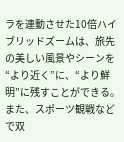ラを連動させた10倍ハイブリッドズームは、旅先の美しい風景やシーンを“より近く”に、“より鮮明”に残すことができる。また、スポーツ観戦などで双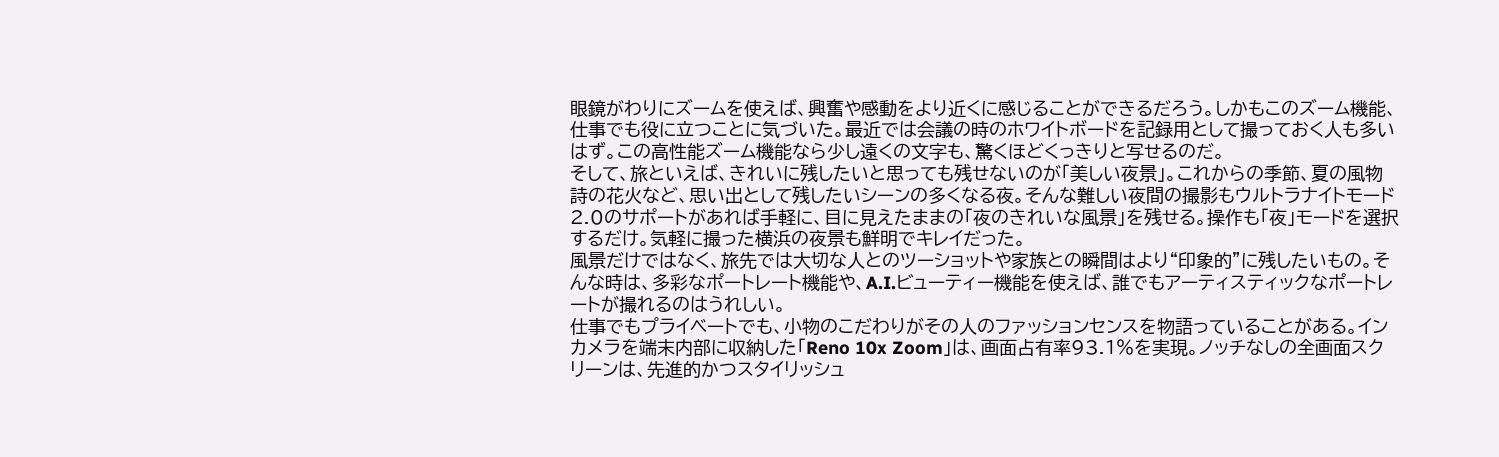眼鏡がわりにズームを使えば、興奮や感動をより近くに感じることができるだろう。しかもこのズーム機能、仕事でも役に立つことに気づいた。最近では会議の時のホワイトボードを記録用として撮っておく人も多いはず。この高性能ズーム機能なら少し遠くの文字も、驚くほどくっきりと写せるのだ。
そして、旅といえば、きれいに残したいと思っても残せないのが「美しい夜景」。これからの季節、夏の風物詩の花火など、思い出として残したいシーンの多くなる夜。そんな難しい夜間の撮影もウルトラナイトモード2.0のサポートがあれば手軽に、目に見えたままの「夜のきれいな風景」を残せる。操作も「夜」モードを選択するだけ。気軽に撮った横浜の夜景も鮮明でキレイだった。
風景だけではなく、旅先では大切な人とのツーショットや家族との瞬間はより“印象的”に残したいもの。そんな時は、多彩なポートレート機能や、A.I.ビューティー機能を使えば、誰でもアーティスティックなポートレートが撮れるのはうれしい。
仕事でもプライベートでも、小物のこだわりがその人のファッションセンスを物語っていることがある。インカメラを端末内部に収納した「Reno 10x Zoom」は、画面占有率93.1%を実現。ノッチなしの全画面スクリーンは、先進的かつスタイリッシュ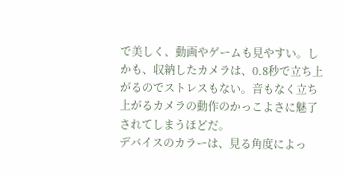で美しく、動画やゲームも見やすい。しかも、収納したカメラは、0.8秒で立ち上がるのでストレスもない。音もなく立ち上がるカメラの動作のかっこよさに魅了されてしまうほどだ。
デバイスのカラーは、見る角度によっ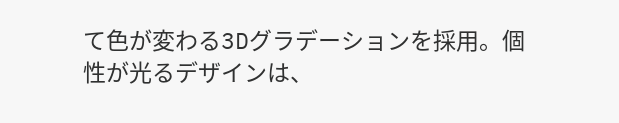て色が変わる3Dグラデーションを採用。個性が光るデザインは、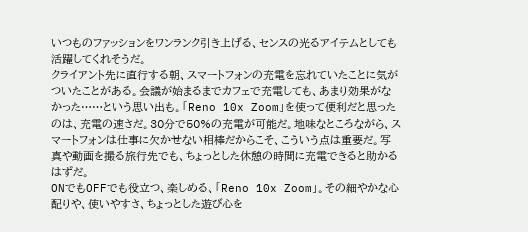いつものファッションをワンランク引き上げる、センスの光るアイテムとしても活躍してくれそうだ。
クライアント先に直行する朝、スマートフォンの充電を忘れていたことに気がついたことがある。会議が始まるまでカフェで充電しても、あまり効果がなかった……という思い出も。「Reno 10x Zoom」を使って便利だと思ったのは、充電の速さだ。30分で50%の充電が可能だ。地味なところながら、スマートフォンは仕事に欠かせない相棒だからこそ、こういう点は重要だ。写真や動画を撮る旅行先でも、ちょっとした休憩の時間に充電できると助かるはずだ。
ONでもOFFでも役立つ、楽しめる、「Reno 10x Zoom」。その細やかな心配りや、使いやすさ、ちょっとした遊び心を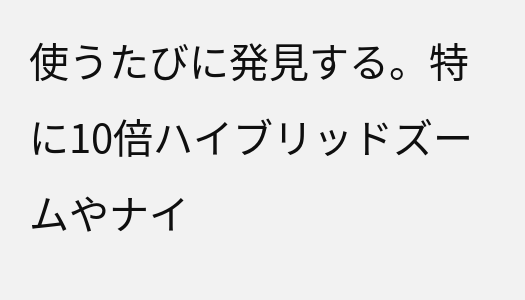使うたびに発見する。特に10倍ハイブリッドズームやナイ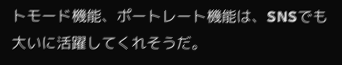トモード機能、ポートレート機能は、SNSでも大いに活躍してくれそうだ。